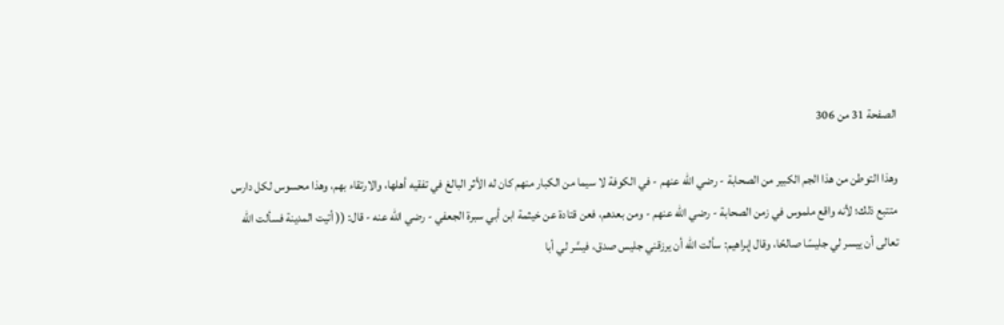الصفحة 31 من 306

وهذا التوطن من هذا الجم الكبير من الصحابة - رضي الله عنهم - في الكوفة لا سيما من الكبار منهم كان له الأثر البالغ في تفقيه أهلها، والارتقاء بهم، وهذا محسوس لكل دارس متتبع ذلك؛ لأنه واقع ملموس في زمن الصحابة - رضي الله عنهم - ومن بعدهم، فعن قتادة عن خيثمة ابن أبي سبرة الجعفي - رضي الله عنه - قال: (( أتيت المدينة فسألت الله تعالى أن ييسر لي جليسًا صالحًا، وقال إبراهيم: سألت الله أن يرزقني جليس صدق، فيسَّر لي أبا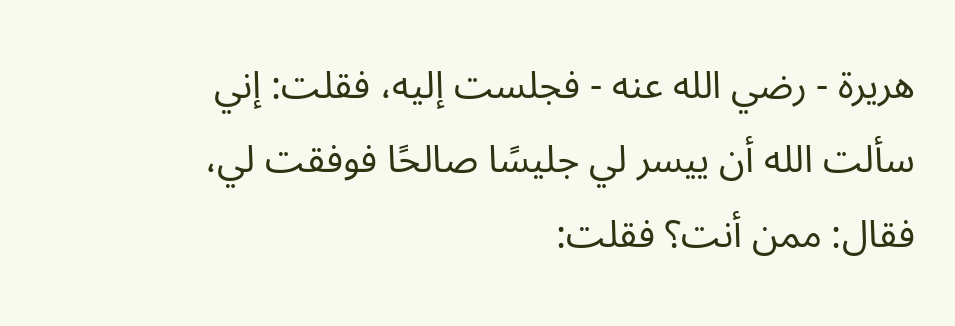هريرة - رضي الله عنه - فجلست إليه، فقلت: إني سألت الله أن ييسر لي جليسًا صالحًا فوفقت لي، فقال: ممن أنت؟ فقلت: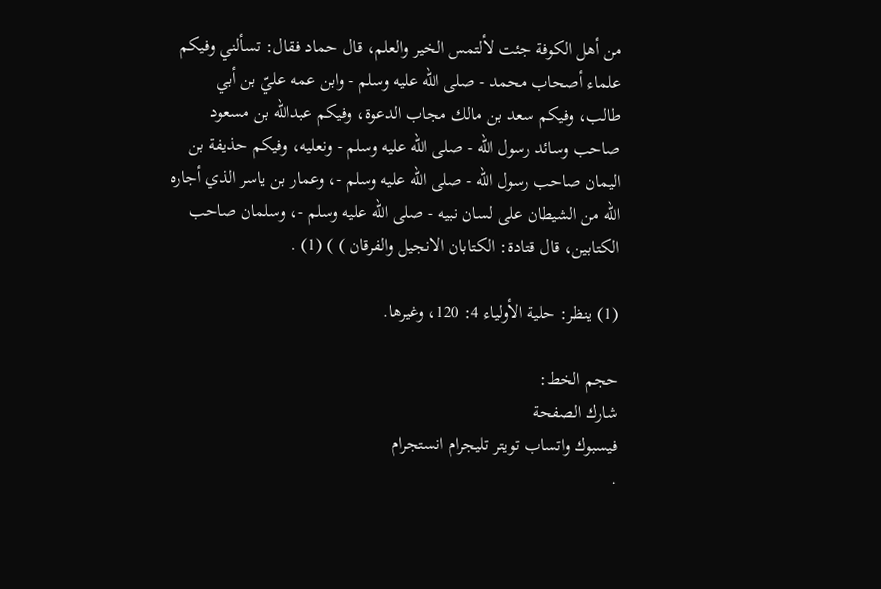من أهل الكوفة جئت لألتمس الخير والعلم، قال حماد فقال: تسألني وفيكم علماء أصحاب محمد - صلى الله عليه وسلم - وابن عمه عليّ بن أبي طالب، وفيكم سعد بن مالك مجاب الدعوة، وفيكم عبدالله بن مسعود صاحب وسائد رسول الله - صلى الله عليه وسلم - ونعليه، وفيكم حذيفة بن اليمان صاحب رسول الله - صلى الله عليه وسلم -، وعمار بن ياسر الذي أجاره الله من الشيطان على لسان نبيه - صلى الله عليه وسلم -، وسلمان صاحب الكتابين، قال قتادة: الكتابان الانجيل والفرقان ) ) (1) .

(1) ينظر: حلية الأولياء 4: 120، وغيرها.

حجم الخط:
شارك الصفحة
فيسبوك واتساب تويتر تليجرام انستجرام
.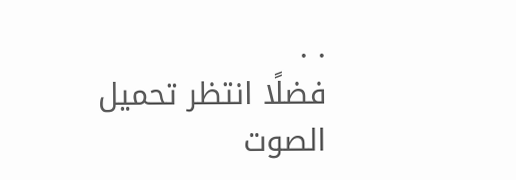. .
فضلًا انتظر تحميل الصوت